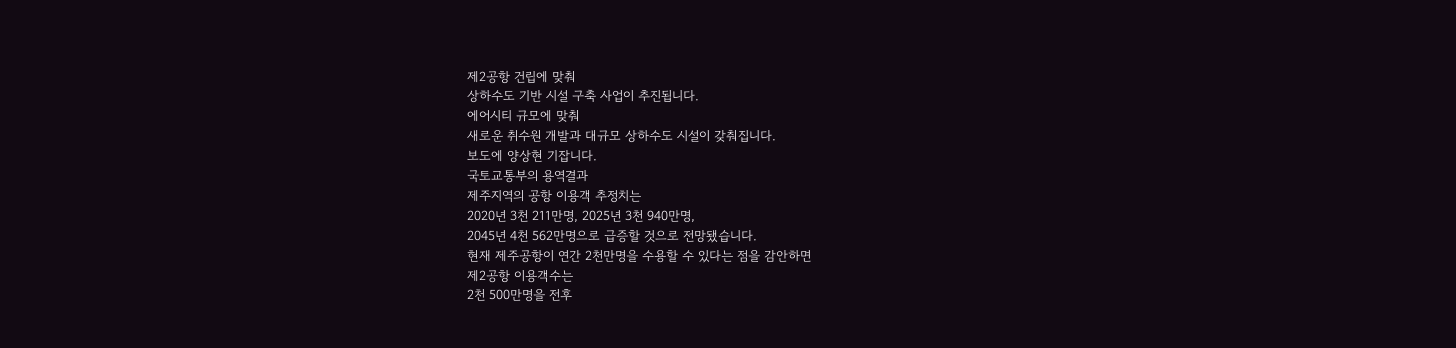제2공항 건립에 맞춰
상하수도 기반 시설 구축 사업이 추진됩니다.
에어시티 규모에 맞춰
새로운 취수원 개발과 대규모 상하수도 시설이 갖춰집니다.
보도에 양상현 기잡니다.
국토교통부의 용역결과
제주지역의 공항 이용객 추정치는
2020년 3천 211만명, 2025년 3천 940만명,
2045년 4천 562만명으로 급증할 것으로 전망됐습니다.
현재 제주공항이 연간 2천만명을 수용할 수 있다는 점을 감안하면
제2공항 이용객수는
2천 500만명을 전후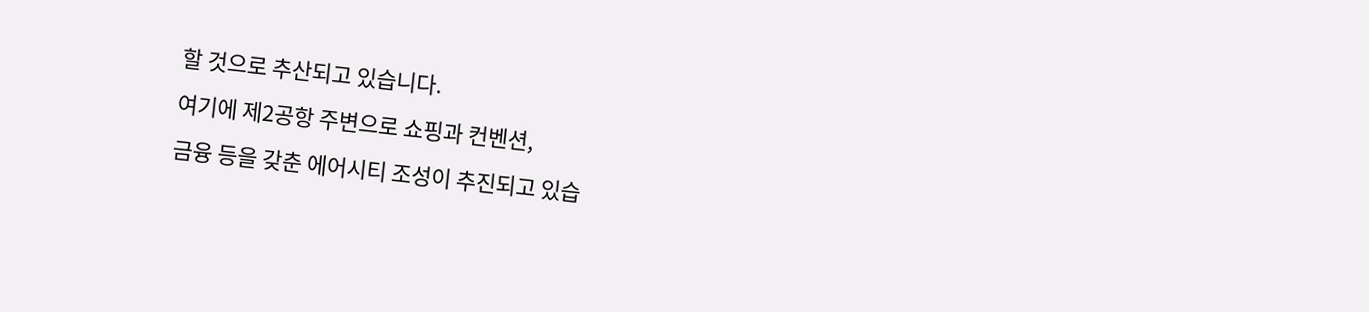할 것으로 추산되고 있습니다.
여기에 제2공항 주변으로 쇼핑과 컨벤션,
금융 등을 갖춘 에어시티 조성이 추진되고 있습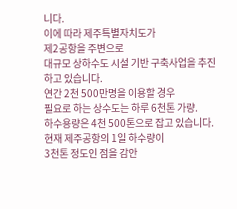니다.
이에 따라 제주특별자치도가
제2공항을 주변으로
대규모 상하수도 시설 기반 구축사업을 추진하고 있습니다.
연간 2천 500만명을 이용할 경우
필요로 하는 상수도는 하루 6천톤 가량.
하수용량은 4천 500톤으로 잡고 있습니다.
현재 제주공항의 1일 하수량이
3천톤 정도인 점을 감안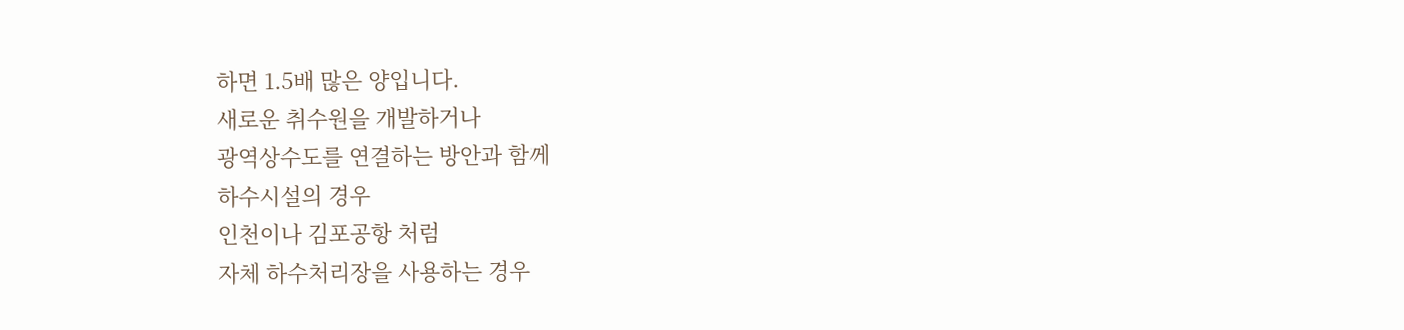하면 1.5배 많은 양입니다.
새로운 취수원을 개발하거나
광역상수도를 연결하는 방안과 함께
하수시설의 경우
인천이나 김포공항 처럼
자체 하수처리장을 사용하는 경우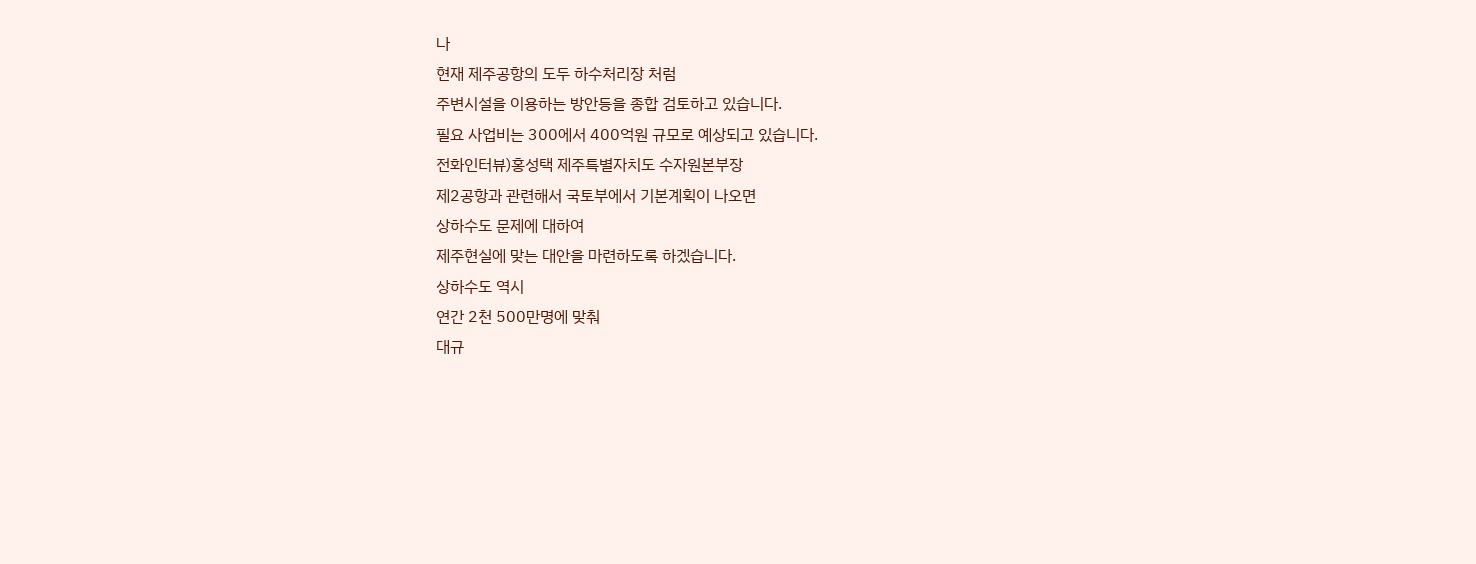나
현재 제주공항의 도두 하수처리장 처럼
주변시설을 이용하는 방안등을 종합 검토하고 있습니다.
필요 사업비는 300에서 400억원 규모로 예상되고 있습니다.
전화인터뷰)홍성택 제주특별자치도 수자원본부장
제2공항과 관련해서 국토부에서 기본계획이 나오면
상하수도 문제에 대하여
제주현실에 맞는 대안을 마련하도록 하겠습니다.
상하수도 역시
연간 2천 500만명에 맞춰
대규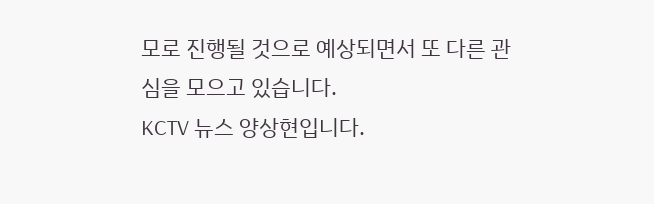모로 진행될 것으로 예상되면서 또 다른 관심을 모으고 있습니다.
KCTV 뉴스 양상현입니다.